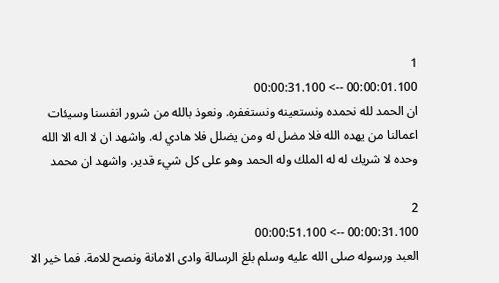1
00:00:01.100 --> 00:00:31.100
ان الحمد لله نحمده ونستعينه ونستغفره. ونعوذ بالله من شرور انفسنا وسيئات اعمالنا من يهده الله فلا مضل له ومن يضلل فلا هادي له. واشهد ان لا اله الا الله وحده لا شريك له له الملك وله الحمد وهو على كل شيء قدير. واشهد ان محمد

2
00:00:31.100 --> 00:00:51.100
العبد ورسوله صلى الله عليه وسلم بلغ الرسالة وادى الامانة ونصح للامة. فما خير الا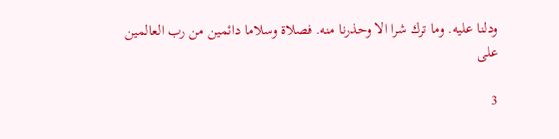ودلنا عليه. وما ترك شرا الا وحذرنا منه. فصلاة وسلاما دائمين من رب العالمين على

3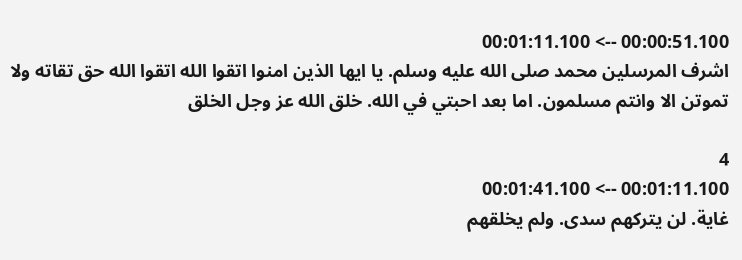00:00:51.100 --> 00:01:11.100
اشرف المرسلين محمد صلى الله عليه وسلم. يا ايها الذين امنوا اتقوا الله اتقوا الله حق تقاته ولا تموتن الا وانتم مسلمون. اما بعد احبتي في الله. خلق الله عز وجل الخلق

4
00:01:11.100 --> 00:01:41.100
غاية. لن يتركهم سدى. ولم يخلقهم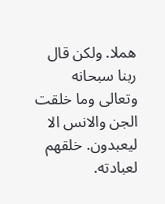هملا. ولكن قال ربنا سبحانه وتعالى وما خلقت الجن والانس الا ليعبدون. خلقهم لعبادته.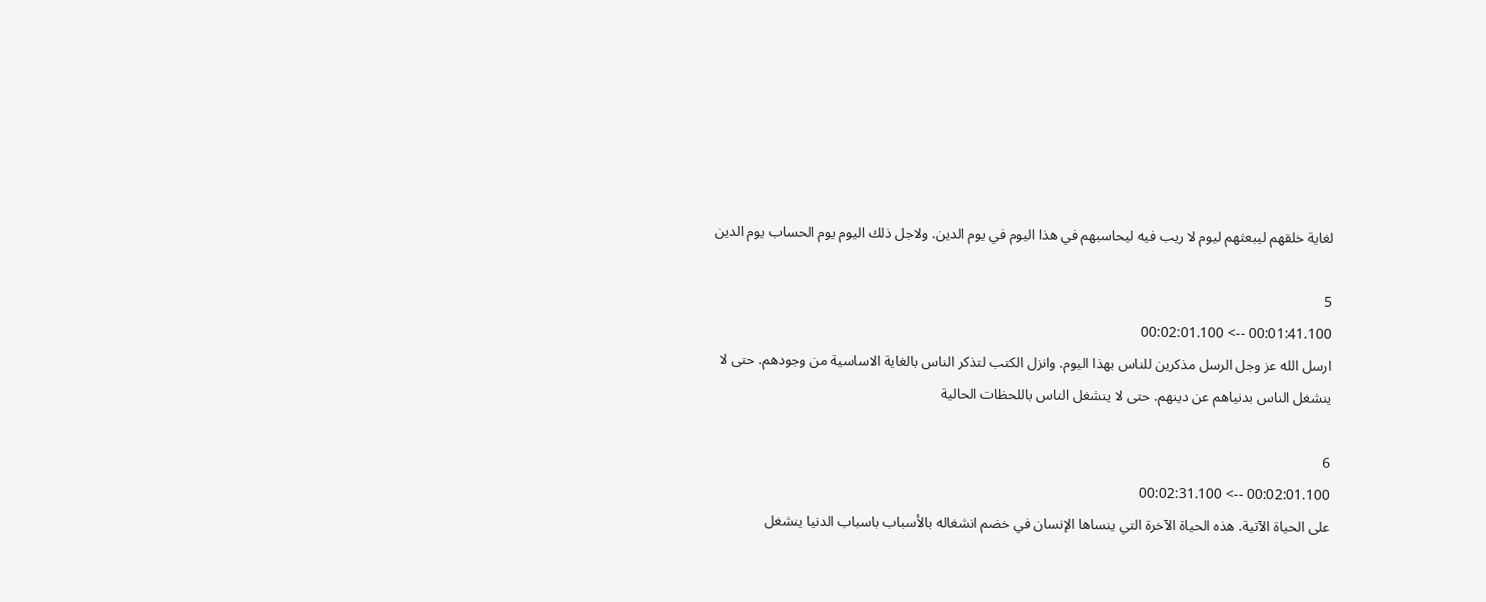لغاية خلقهم ليبعثهم ليوم لا ريب فيه ليحاسبهم في هذا اليوم في يوم الدين. ولاجل ذلك اليوم يوم الحساب يوم الدين

5
00:01:41.100 --> 00:02:01.100
ارسل الله عز وجل الرسل مذكرين للناس بهذا اليوم. وانزل الكتب لتذكر الناس بالغاية الاساسية من وجودهم. حتى لا ينشغل الناس بدنياهم عن دينهم. حتى لا ينشغل الناس باللحظات الحالية

6
00:02:01.100 --> 00:02:31.100
على الحياة الآتية. هذه الحياة الآخرة التي ينساها الإنسان في خضم انشغاله بالأسباب باسباب الدنيا ينشغل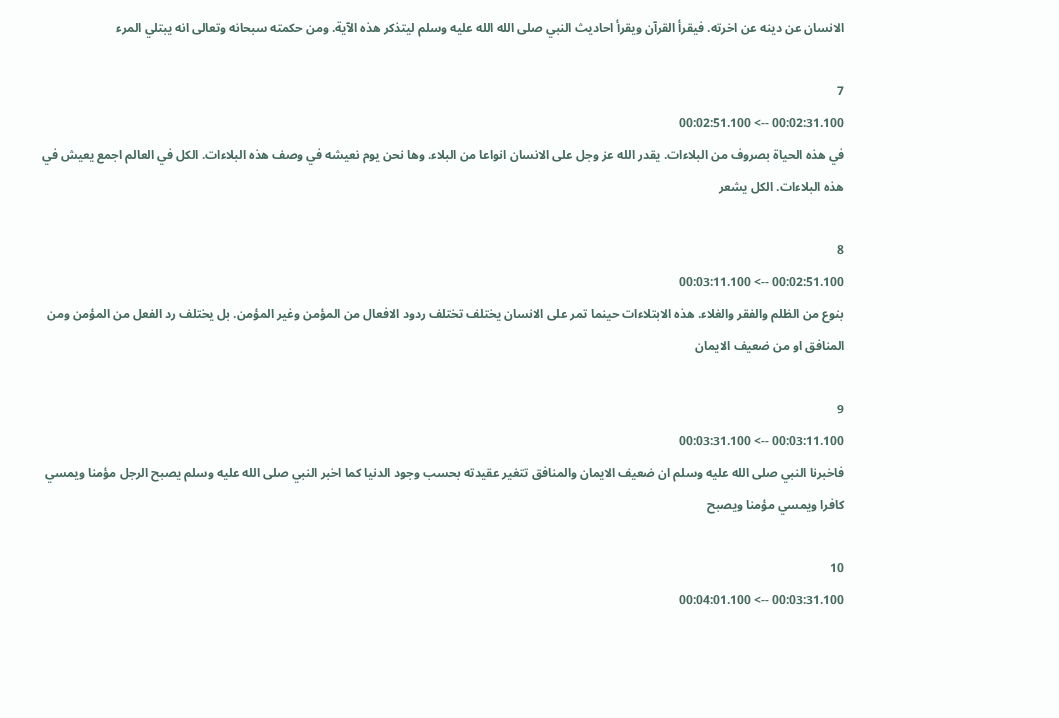الانسان عن دينه عن اخرته. فيقرأ القرآن ويقرأ احاديث النبي صلى الله الله عليه وسلم ليتذكر هذه الآية. ومن حكمته سبحانه وتعالى انه يبتلي المرء

7
00:02:31.100 --> 00:02:51.100
في هذه الحياة بصروف من البلاءات. يقدر الله عز وجل على الانسان انواعا من البلاء. وها نحن يوم نعيشه في وصف هذه البلاءات. الكل في العالم اجمع يعيش في هذه البلاءات. الكل يشعر

8
00:02:51.100 --> 00:03:11.100
بنوع من الظلم والفقر والغلاء. هذه الابتلاءات حينما تمر على الانسان يختلف تختلف ردود الافعال من المؤمن وغير المؤمن. بل يختلف رد الفعل من المؤمن ومن المنافق او من ضعيف الايمان

9
00:03:11.100 --> 00:03:31.100
فاخبرنا النبي صلى الله عليه وسلم ان ضعيف الايمان والمنافق تتغير عقيدته بحسب وجود الدنيا كما اخبر النبي صلى الله عليه وسلم يصبح الرجل مؤمنا ويمسي كافرا ويمسي مؤمنا ويصبح

10
00:03:31.100 --> 00:04:01.100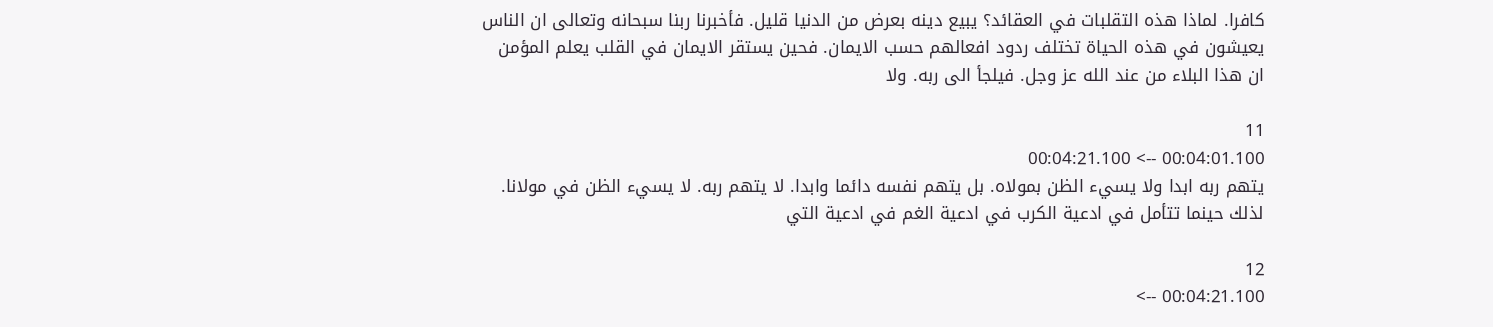كافرا. لماذا هذه التقلبات في العقائد؟ يبيع دينه بعرض من الدنيا قليل. فأخبرنا ربنا سبحانه وتعالى ان الناس يعيشون في هذه الحياة تختلف ردود افعالهم حسب الايمان. فحين يستقر الايمان في القلب يعلم المؤمن ان هذا البلاء من عند الله عز وجل. فيلجأ الى ربه. ولا

11
00:04:01.100 --> 00:04:21.100
يتهم ربه ابدا ولا يسيء الظن بمولاه. بل يتهم نفسه دائما وابدا. لا يتهم ربه. لا يسيء الظن في مولانا. لذلك حينما تتأمل في ادعية الكرب في ادعية الغم في ادعية التي

12
00:04:21.100 -->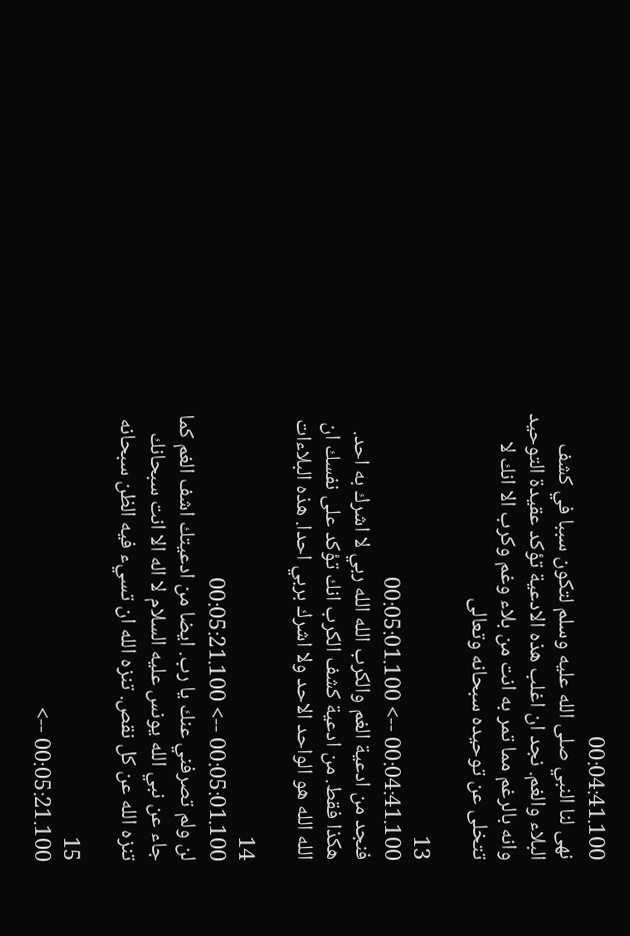00:04:41.100
نهى لنا النبي صلى الله عليه وسلم لتكون سببا في كشف البلاء والغم. نجد ان اغلب هذه الادعية تؤكد عقيدة التوحيد وانه بالرغم مما تمر به انت من بلاء وغم وكرب الا انك لا تتخلى عن توحيده سبحانه وتعالى

13
00:04:41.100 --> 00:05:01.100
فنجد من ادعية الغم والكرب الله الله ربي لا اشرك به احد. هكذا فقط. من ادعية كشف الكرب انك تؤكد على نفسك ان الله الله هو الواحد الاحد ولا اشرك بربي احدا. هذه البلاءات

14
00:05:01.100 --> 00:05:21.100
لن ولم تصرفني عنك يا رب. ايضا من ادعيتك اشف الغم كما جاء عن نبي الله يونس عليه السلام لا اله الا انت سبحانك تنزه الله عن كل نقص. تنزه الله ان تسيء فيه الظن سبحانه

15
00:05:21.100 -->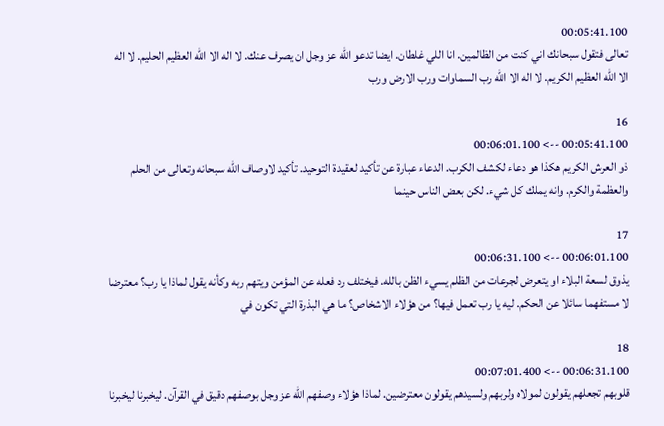00:05:41.100
تعالى فتقول سبحانك اني كنت من الظالمين. انا اللي غلطان. ايضا تدعو الله عز وجل ان يصرف عنك. لا اله الا الله العظيم الحليم. لا اله الا الله العظيم الكريم. لا اله الا الله رب السماوات ورب الارض ورب

16
00:05:41.100 --> 00:06:01.100
ذو العرش الكريم هكذا هو دعاء لكشف الكرب. الدعاء عبارة عن تأكيد لعقيدة التوحيد. تأكيد لاوصاف الله سبحانه وتعالى من الحلم والعظمة والكرم. وانه يملك كل شيء. لكن بعض الناس حينما

17
00:06:01.100 --> 00:06:31.100
يذوق لسعة البلاء او يتعرض لجرعات من الظلم يسيء الظن بالله. فيختلف رد فعله عن المؤمن ويتهم ربه وكأنه يقول لماذا يا رب؟ معترضا لا مستفهما سائلا عن الحكم. ليه يا رب تعمل فيها؟ من هؤلاء الاشخاص؟ ما هي البذرة التي تكون في

18
00:06:31.100 --> 00:07:01.400
قلوبهم تجعلهم يقولون لمولاه ولربهم ولسيدهم يقولون معترضين. لماذا هؤلاء وصفهم الله عز وجل بوصفهم دقيق في القرآن. ليخبرنا ليخبرنا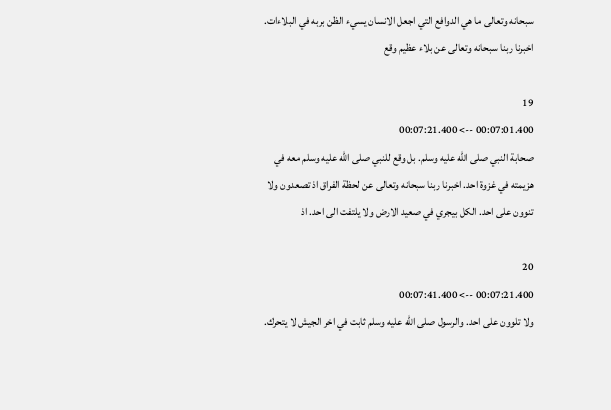سبحانه وتعالى ما هي الدوافع التي اجعل الانسان يسيء الظن بربه في البلاءات. اخبرنا ربنا سبحانه وتعالى عن بلاء عظيم وقع

19
00:07:01.400 --> 00:07:21.400
صحابة النبي صلى الله عليه وسلم. بل وقع للنبي صلى الله عليه وسلم معه في هزيمته في غزوة احد. اخبرنا ربنا سبحانه وتعالى عن لحظة الفراق اذ تصعدون ولا تنوون على احد. الكل بيجري في صعيد الارض ولا يلتفت الى احد. اذ

20
00:07:21.400 --> 00:07:41.400
ولا تلوون على احد. والرسول صلى الله عليه وسلم ثابت في اخر الجيش لا يتحرك.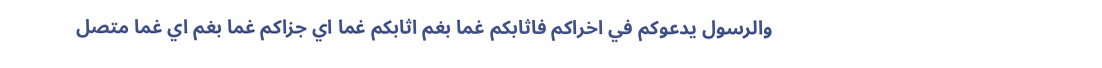والرسول يدعوكم في اخراكم فاثابكم غما بغم اثابكم غما اي جزاكم غما بغم اي غما متصل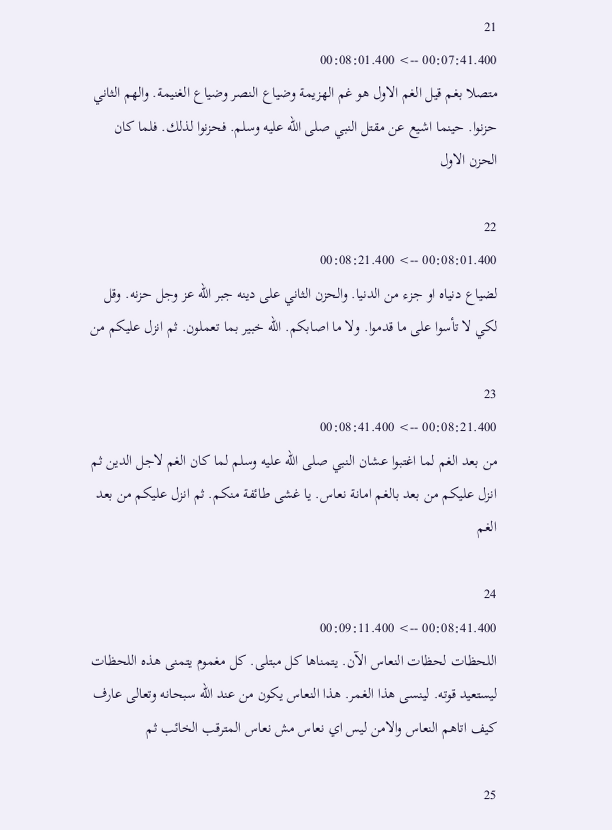21
00:07:41.400 --> 00:08:01.400
متصلا بغم قيل الغم الاول هو غم الهزيمة وضياع النصر وضياع الغنيمة. والهم الثاني حزنوا. حينما اشيع عن مقتل النبي صلى الله عليه وسلم. فحزنوا لذلك. فلما كان الحزن الاول

22
00:08:01.400 --> 00:08:21.400
لضياع دنياه او جزء من الدنيا. والحزن الثاني على دينه جبر الله عز وجل حزنه. وقل لكي لا تأسوا على ما قدموا. ولا ما اصابكم. الله خبير بما تعملون. ثم انزل عليكم من

23
00:08:21.400 --> 00:08:41.400
من بعد الغم لما اغتبوا عشان النبي صلى الله عليه وسلم لما كان الغم لاجل الدين ثم انزل عليكم من بعد بالغم امانة نعاس. يا غشى طائفة منكم. ثم انزل عليكم من بعد الغم

24
00:08:41.400 --> 00:09:11.400
اللحظات لحظات النعاس الآن. يتمناها كل مبتلى. كل مغموم يتمنى هذه اللحظات ليستعيد قوته. لينسى هذا الغمر. هذا النعاس يكون من عند الله سبحانه وتعالى عارف كيف اتاهم النعاس والامن ليس اي نعاس مش نعاس المترقب الخائب ثم

25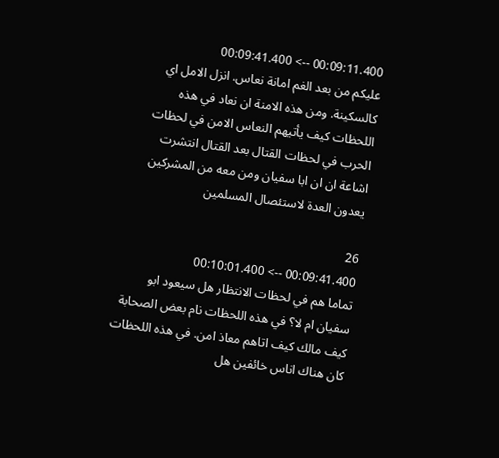00:09:11.400 --> 00:09:41.400
عليكم من بعد الغم امانة نعاس. انزل الامل اي كالسكينة. ومن هذه الامنة ان نعاد في هذه اللحظات كيف يأتيهم النعاس الامن في لحظات الحرب في لحظات القتال بعد القتال انتشرت اشاعة ان ان ابا سفيان ومن معه من المشركين يعدون العدة لاستئصال المسلمين

26
00:09:41.400 --> 00:10:01.400
تماما هم في لحظات الانتظار هل سيعود ابو سفيان ام لا؟ في هذه اللحظات نام بعض الصحابة كيف مالك كيف اتاهم معاذ امن. في هذه اللحظات كان هناك اناس خائفين هل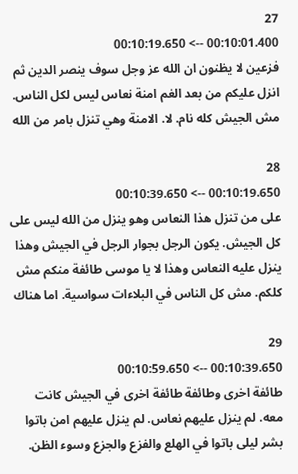27
00:10:01.400 --> 00:10:19.650
فزعين لا يظنون ان الله عز وجل سوف ينصر الدين ثم انزل عليكم من بعد الغم امنة نعاس ليس لكل الناس. مش الجيش كله نام. لا. الامنة وهي تنزل بامر من الله

28
00:10:19.650 --> 00:10:39.650
على من تنزل هذا النعاس وهو ينزل من الله ليس على كل الجيش. يكون الرجل بجوار الرجل في الجيش وهذا ينزل عليه النعاس وهذا لا يا موسى طائفة منكم مش كلكم. مش كل الناس في البلاءات سواسية. اما هناك

29
00:10:39.650 --> 00:10:59.650
طائفة اخرى وطائفة طائفة اخرى في الجيش كانت معه. لم ينزل عليهم نعاس. لم ينزل عليهم امن باتوا بشر ليلى باتوا في الهلع والفزع والجزع وسوء الظن.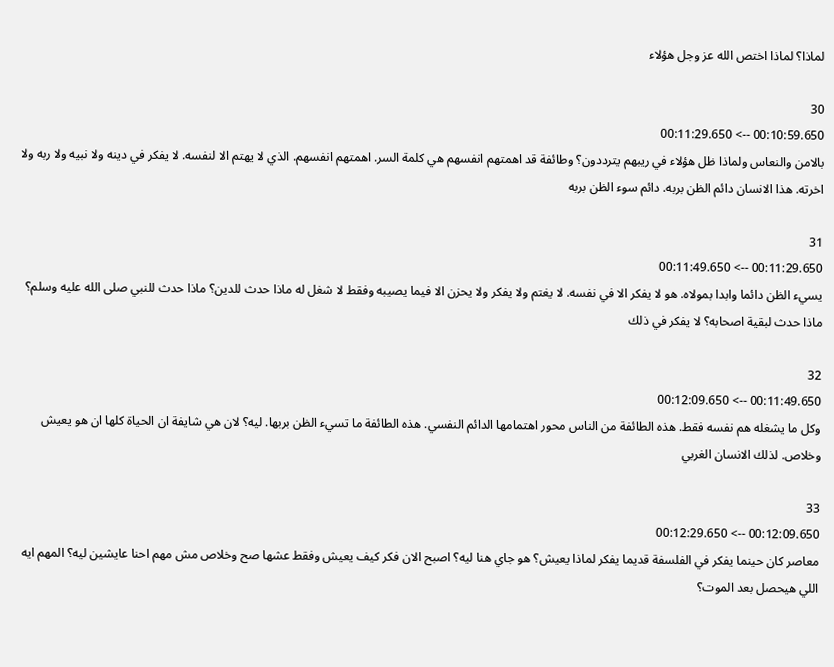لماذا؟ لماذا اختص الله عز وجل هؤلاء

30
00:10:59.650 --> 00:11:29.650
بالامن والنعاس ولماذا ظل هؤلاء في ريبهم يترددون؟ وطائفة قد اهمتهم انفسهم هي كلمة السر. اهمتهم انفسهم. الذي لا يهتم الا لنفسه. لا يفكر في دينه ولا نبيه ولا ربه ولا اخرته. هذا الانسان دائم الظن بربه. دائم سوء الظن بربه

31
00:11:29.650 --> 00:11:49.650
يسيء الظن دائما وابدا بمولاه. هو لا يفكر الا في نفسه. لا يغتم ولا يفكر ولا يحزن الا فيما يصيبه وفقط لا شغل له ماذا حدث للدين؟ ماذا حدث للنبي صلى الله عليه وسلم؟ ماذا حدث لبقية اصحابه؟ لا يفكر في ذلك

32
00:11:49.650 --> 00:12:09.650
وكل ما يشغله هم نفسه فقط. هذه الطائفة من الناس محور اهتمامها الدائم النفسي. هذه الطائفة ما تسيء الظن بربها. ليه؟ لان هي شايفة ان الحياة كلها ان هو يعيش وخلاص. لذلك الانسان الغربي

33
00:12:09.650 --> 00:12:29.650
معاصر كان حينما يفكر في الفلسفة قديما يفكر لماذا يعيش؟ هو جاي هنا ليه؟ اصبح الان فكر كيف يعيش وفقط عشها صح وخلاص مش مهم احنا عايشين ليه؟ المهم ايه اللي هيحصل بعد الموت؟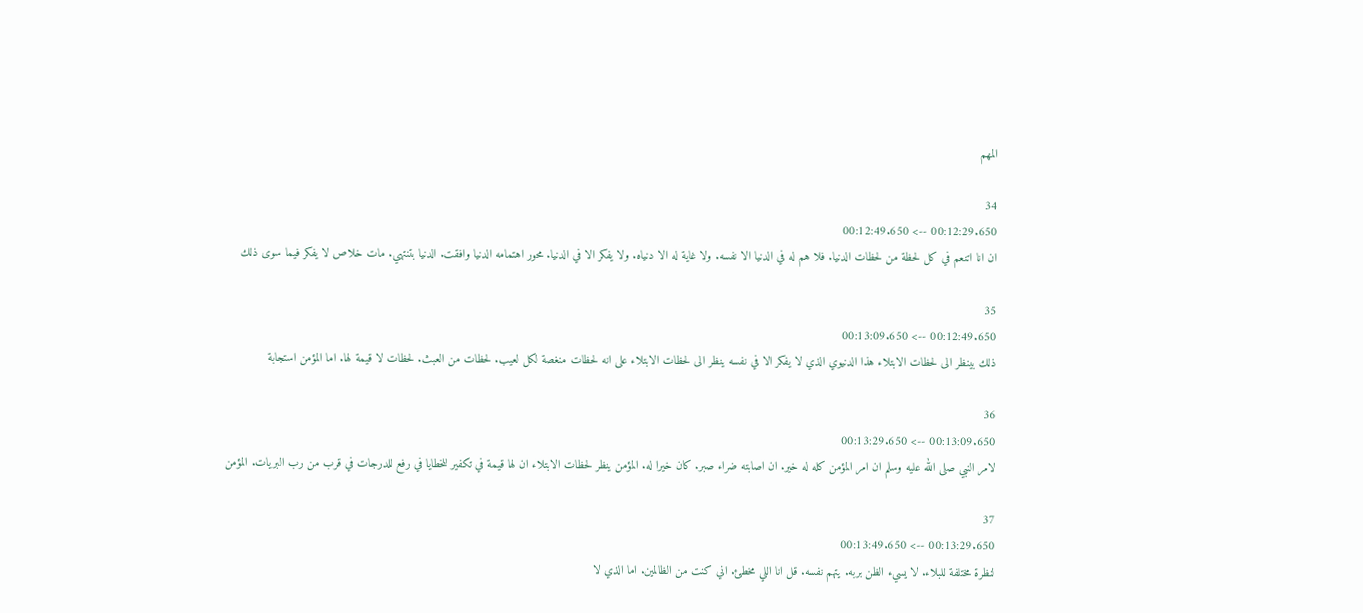المهم

34
00:12:29.650 --> 00:12:49.650
ان انا اتنعم في كل لحظة من لحظات الدنيا. فلا هم له في الدنيا الا نفسه. ولا غاية له الا دنياه. ولا يفكر الا في الدنيا. محور اهتمامه الدنيا وافقت. الدنيا بتنتهي. مات خلاص لا يفكر فيما سوى ذلك

35
00:12:49.650 --> 00:13:09.650
ذلك بينظر الى لحظات الابتلاء هذا الدنيوي الذي لا يفكر الا في نفسه ينظر الى لحظات الابتلاء على انه لحظات منغصة لكل لعيب. لحظات من العبث. لحظات لا قيمة لها. اما المؤمن استجابة

36
00:13:09.650 --> 00:13:29.650
لامر النبي صلى الله عليه وسلم ان امر المؤمن كله له خير. ان اصابته ضراء صبر. كان خيرا له. المؤمن ينظر لحظات الابتلاء ان لها قيمة في تكفير للخطايا في رفع للدرجات في قرب من رب البريات. المؤمن

37
00:13:29.650 --> 00:13:49.650
لنظرة مختلفة للبلاء. لا يسيء الظن بربه. يتهم نفسه. قل انا اللي مخطئ. اني كنت من الظالمين. اما الذي لا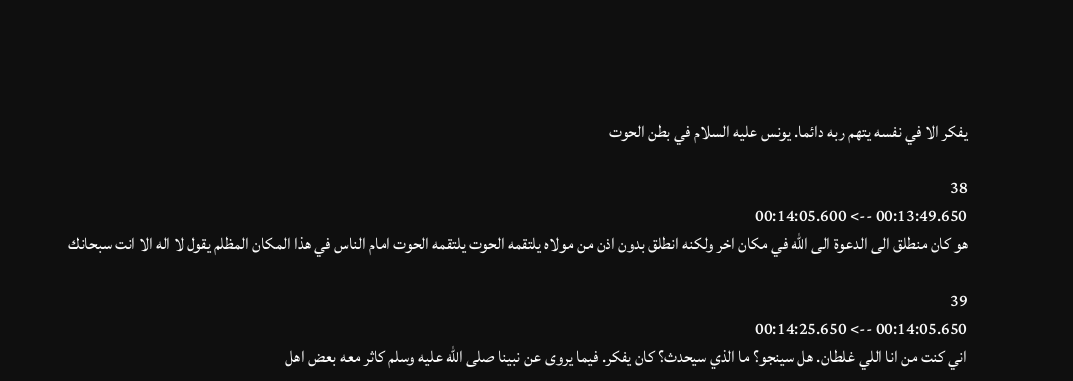يفكر الا في نفسه يتهم ربه دائما. يونس عليه السلام في بطن الحوت

38
00:13:49.650 --> 00:14:05.600
هو كان منطلق الى الدعوة الى الله في مكان اخر ولكنه انطلق بدون اذن من مولاه يلتقمه الحوت يلتقمه الحوت امام الناس في هذا المكان المظلم يقول لا اله الا انت سبحانك

39
00:14:05.650 --> 00:14:25.650
اني كنت من انا اللي غلطان. هل سينجو؟ ما الذي سيحدث؟ كان يفكر. فيما يروى عن نبينا صلى الله عليه وسلم كاثر معه بعض اهل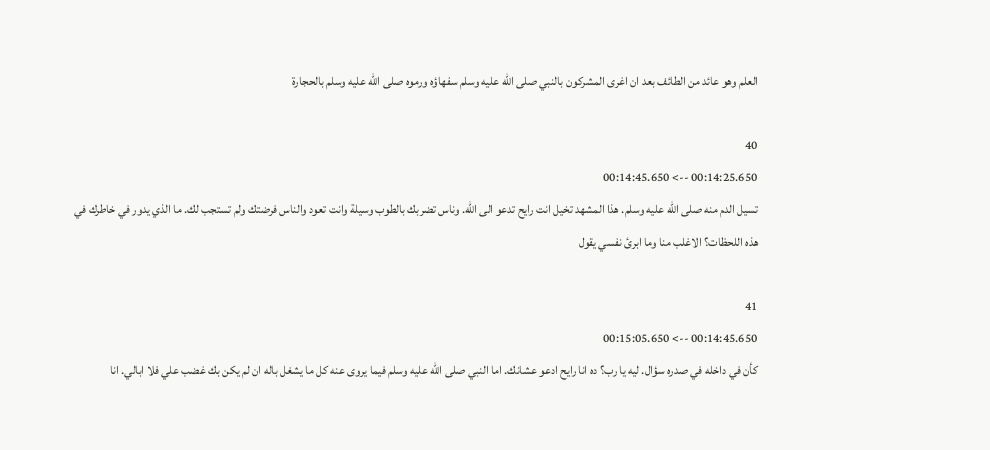العلم وهو عائد من الطائف بعد ان اغرى المشركون بالنبي صلى الله عليه وسلم سفهاؤه ورموه صلى الله عليه وسلم بالحجارة

40
00:14:25.650 --> 00:14:45.650
تسيل الدم منه صلى الله عليه وسلم. هذا المشهد تخيل انت رايح تدعو الى الله. وناس تضربك بالطوب وسيلة وانت تعود والناس فرضتك ولم تستجب لك. ما الذي يدور في خاطرك في هذه اللحظات؟ الاغلب منا وما ابرئ نفسي يقول

41
00:14:45.650 --> 00:15:05.650
كأن في داخله في صدره سؤال. ليه يا رب؟ ده انا رايح ادعو عشانك. اما النبي صلى الله عليه وسلم فيما يروى عنه كل ما يشغل باله ان لم يكن بك غضب علي فلا ابالي. انا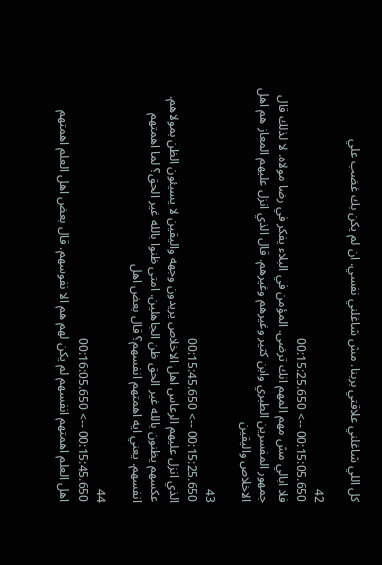كل اللي شاغلني علاقتي بربنا. مش شاغلني نفسي. ان لم يكن بك غضب علي

42
00:15:05.650 --> 00:15:25.650
فلا ابالي مش مهم المهم انك ترضى. المؤمن في البلاء يفكر في رضا مولاه. لا لذلك قال جمهور المفسرين الطبري وابن كثير وغيرهم وغيرهم. قال الذي انزل عليهم المعاز هم اهل الاخلاص واليقين

43
00:15:25.650 --> 00:15:45.650
الذي انزل عليهم الرعاس اهل الاخلاص يريدون وجهه واليقين لا يسيئون الظن بمولاهم. عكسهم يظنون بالله غير الحق ظن الجاهلين. امتى ظنوا بالله غير الحق؟ لما اهمتهم انفسهم. يعني ايه اهمتهم انفسهم؟ قال بعض اهل

44
00:15:45.650 --> 00:16:05.650
اهل العلم اهمتهم انفسهم لم يكن لهم هم الا نفوسهم. قال بعض اهل العلم اهمتهم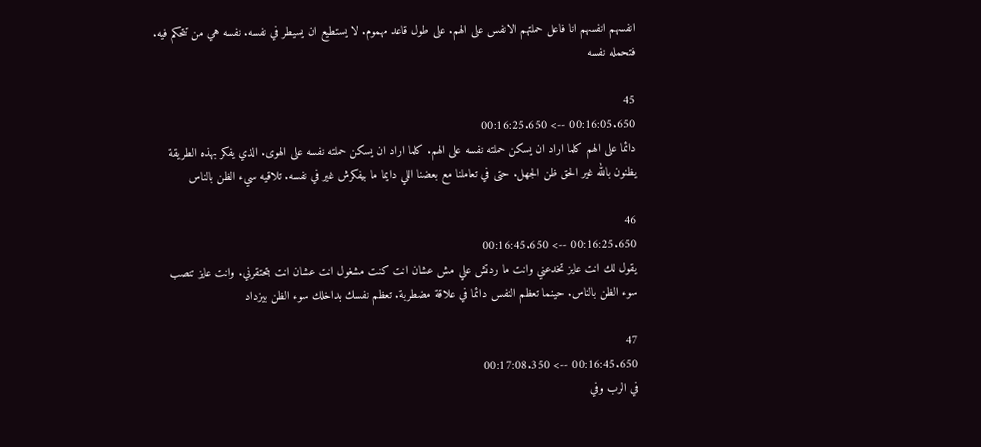انفسهم انفسهم انا فاعل حملتهم الانفس على الهم. على طول قاعد مهموم. لا يستطيع ان يسيطر في نفسه. نفسه هي من تتحكم فيه. فتحمله نفسه

45
00:16:05.650 --> 00:16:25.650
دائما على الهم كلما اراد ان يسكن حملته نفسه على الهم. كلما اراد ان يسكن حملته نفسه على الهوى. الذي يفكر بهذه الطريقة يظنون بالله غير الحق ظن الجهل. حتى في تعاملنا مع بعضنا اللي دايما ما بيفكرش غير في نفسه. تلاقيه سيء الظن بالناس

46
00:16:25.650 --> 00:16:45.650
يقول لك انت عايز تخدعني وانت ما ردتش علي مش عشان انت كنت مشغول انت عشان انت بتحتقرني. وانت عايز تنصب سوء الظن بالناس. حينما تعظم النفس دائما في علاقة مضطربة. تعظم نفسك بداخلك سوء الظن بيزداد

47
00:16:45.650 --> 00:17:08.350
في الرب وفي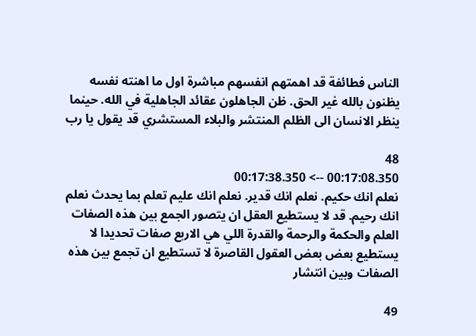الناس فطائفة قد اهمتهم انفسهم مباشرة اول ما اهنته نفسه يظنون بالله غير الحق. ظن الجاهلون عقائد الجاهلية في الله. حينما ينظر الانسان الى الظلم المنتشر والبلاء المستشري قد يقول يا رب

48
00:17:08.350 --> 00:17:38.350
نعلم انك حكيم. نعلم انك قدير. نعلم انك عليم تعلم بما يحدث نعلم انك رحيم. قد لا يستطيع العقل ان يتصور الجمع بين هذه الصفات العلم والحكمة والرحمة والقدرة اللي هي الاربع صفات تحديدا لا يستطيع بعض بعض العقول القاصرة لا تستطيع ان تجمع بين هذه الصفات وبين انتشار

49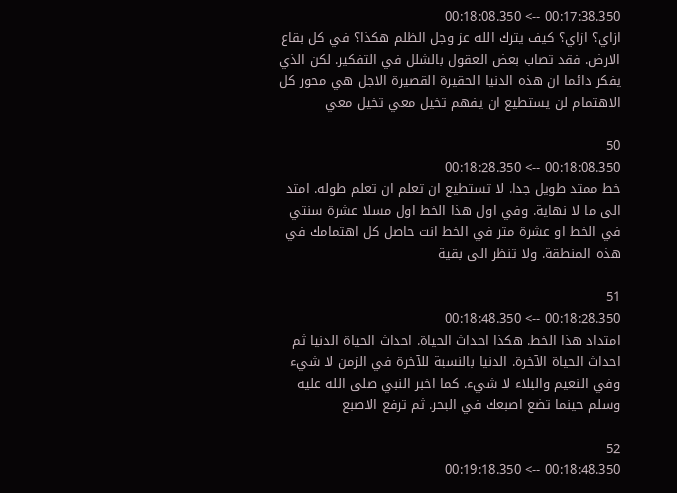00:17:38.350 --> 00:18:08.350
ازاي؟ ازاي؟ كيف يترك الله عز وجل الظلم هكذا؟ في كل بقاع الارض. فقد تصاب بعض العقول بالشلل في التفكير. لكن الذي يفكر دائما ان هذه الدنيا الحقيرة القصيرة الاجل هي محور كل الاهتمام لن يستطيع ان يفهم تخيل معي تخيل معي

50
00:18:08.350 --> 00:18:28.350
خط ممتد طويل جدا. لا تستطيع ان تعلم ان تعلم طوله. امتد الى ما لا نهاية. وفي اول هذا الخط اول مسلا عشرة سنتي في الخط او عشرة متر في الخط انت حاصل كل اهتمامك في هذه المنطقة. ولا تنظر الى بقية

51
00:18:28.350 --> 00:18:48.350
امتداد هذا الخط. هكذا احداث الحياة. احداث الحياة الدنيا ثم احداث الحياة الآخرة. الدنيا بالنسبة للآخرة في الزمن لا شيء وفي النعيم والبلاء لا شيء. كما اخبر النبي صلى الله عليه وسلم حينما تضع اصبعك في البحر. ثم ترفع الاصبع

52
00:18:48.350 --> 00:19:18.350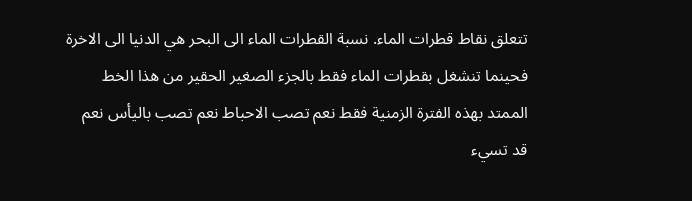تتعلق نقاط قطرات الماء. نسبة القطرات الماء الى البحر هي الدنيا الى الاخرة فحينما تنشغل بقطرات الماء فقط بالجزء الصغير الحقير من هذا الخط الممتد بهذه الفترة الزمنية فقط نعم تصب الاحباط نعم تصب باليأس نعم قد تسيء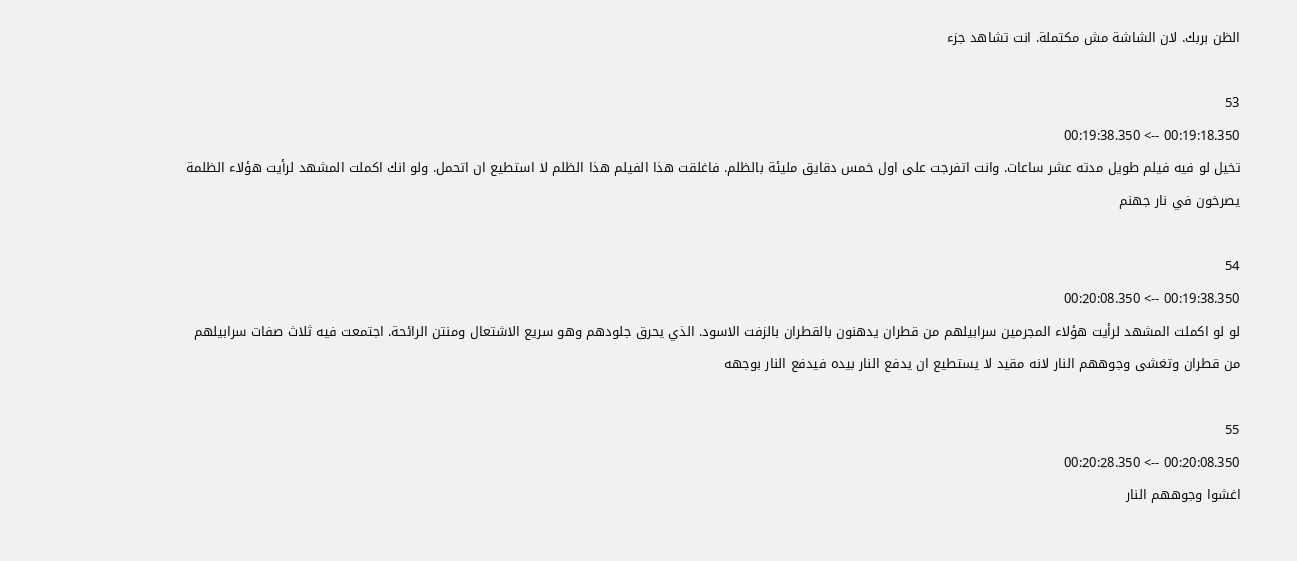الظن بربك. لان الشاشة مش مكتملة. انت تشاهد جزء

53
00:19:18.350 --> 00:19:38.350
تخيل لو فيه فيلم طويل مدته عشر ساعات. وانت اتفرجت على اول خمس دقايق مليئة بالظلم. فاغلقت هذا الفيلم هذا الظلم لا استطيع ان اتحمل. ولو انك اكملت المشهد لرأيت هؤلاء الظلمة يصرخون في نار جهنم

54
00:19:38.350 --> 00:20:08.350
لو لو اكملت المشهد لرأيت هؤلاء المجرمين سرابيلهم من قطران يدهنون بالقطران بالزفت الاسود. الذي يحرق جلودهم وهو سريع الاشتعال ومنتن الرائحة. اجتمعت فيه ثلاث صفات سرابيلهم من قطران وتغشى وجوههم النار لانه مقيد لا يستطيع ان يدفع النار بيده فيدفع النار بوجهه

55
00:20:08.350 --> 00:20:28.350
اغشوا وجوههم النار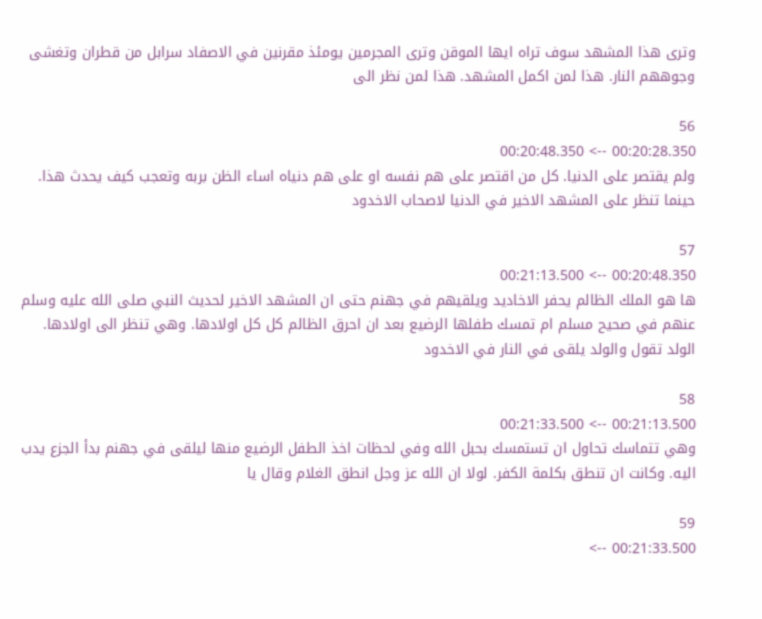وترى هذا المشهد سوف تراه ايها الموقن وترى المجرمين يومئذ مقرنين في الاصفاد سرابل من قطران وتغشى وجوههم النار. هذا لمن اكمل المشهد. هذا لمن نظر الى

56
00:20:28.350 --> 00:20:48.350
ولم يقتصر على الدنيا. كل من اقتصر على هم نفسه او على هم دنياه اساء الظن بربه وتعجب كيف يحدث هذا. حينما تنظر على المشهد الاخير في الدنيا لاصحاب الاخدود

57
00:20:48.350 --> 00:21:13.500
ها هو الملك الظالم يحفر الاخاديد ويلقيهم في جهنم حتى ان المشهد الاخير لحديث النبي صلى الله عليه وسلم عنهم في صحيح مسلم ام تمسك طفلها الرضيع بعد ان احرق الظالم كل كل اولادها. وهي تنظر الى اولادها. الولد تقول والولد يلقى في النار في الاخدود

58
00:21:13.500 --> 00:21:33.500
وهي تتماسك تحاول ان تستمسك بحبل الله وفي لحظات اخذ الطفل الرضيع منها ليلقى في جهنم بدأ الجزع يدب اليه. وكانت ان تنطق بكلمة الكفر. لولا ان الله عز وجل انطق الغلام وقال يا

59
00:21:33.500 -->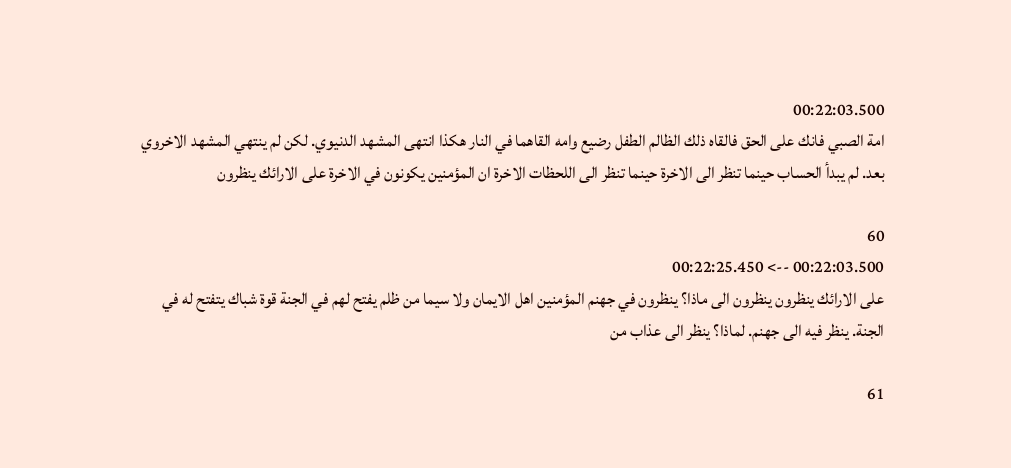00:22:03.500
امة الصبي فانك على الحق فالقاه ذلك الظالم الطفل رضيع وامه القاهما في النار هكذا انتهى المشهد الدنيوي. لكن لم ينتهي المشهد الاخروي بعد. لم يبدأ الحساب حينما تنظر الى الاخرة حينما تنظر الى اللحظات الاخرة ان المؤمنين يكونون في الاخرة على الارائك ينظرون

60
00:22:03.500 --> 00:22:25.450
على الارائك ينظرون ينظرون الى ماذا؟ ينظرون في جهنم المؤمنين اهل الايمان ولا سيما من ظلم يفتح لهم في الجنة قوة شباك يتفتح له في الجنة. ينظر فيه الى جهنم. لماذا؟ ينظر الى عذاب من

61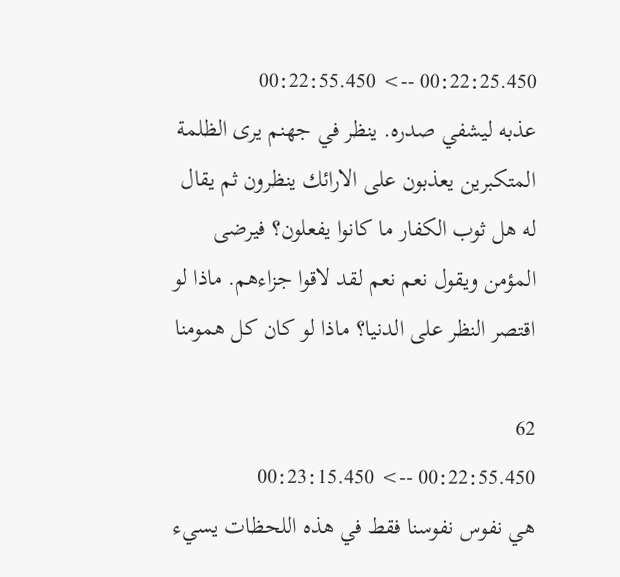00:22:25.450 --> 00:22:55.450
عذبه ليشفي صدره. ينظر في جهنم يرى الظلمة المتكبرين يعذبون على الارائك ينظرون ثم يقال له هل ثوب الكفار ما كانوا يفعلون؟ فيرضى المؤمن ويقول نعم نعم لقد لاقوا جزاءهم. ماذا لو اقتصر النظر على الدنيا؟ ماذا لو كان كل همومنا

62
00:22:55.450 --> 00:23:15.450
هي نفوس نفوسنا فقط في هذه اللحظات يسيء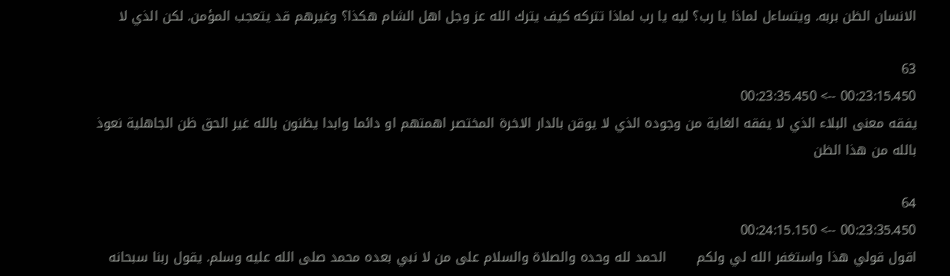الانسان الظن بربه. ويتساءل لماذا يا رب؟ ليه يا رب لماذا تتركه كيف يترك الله عز وجل اهل الشام هكذا؟ وغيرهم قد يتعجب المؤمن. لكن الذي لا

63
00:23:15.450 --> 00:23:35.450
يفقه معنى البلاء الذي لا يفقه الغاية من وجوده الذي لا يوقن بالدار الاخرة المختصر اهمتهم او دائما وابدا يظنون بالله غير الحق ظن الجاهلية نعوذ بالله من هذا الظن

64
00:23:35.450 --> 00:24:15.150
اقول قولي هذا واستغفر الله لي ولكم       الحمد لله وحده والصلاة والسلام على من لا نبي بعده محمد صلى الله عليه وسلم. يقول ربنا سبحانه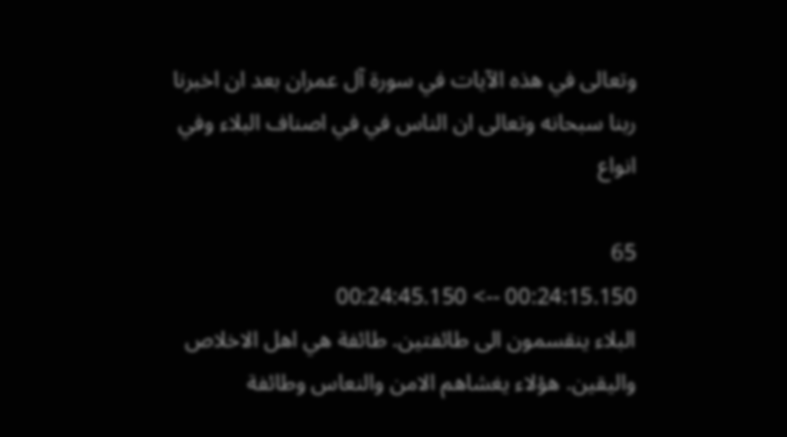وتعالى في هذه الآيات في سورة آل عمران بعد ان اخبرنا ربنا سبحانه وتعالى ان الناس في في اصناف البلاء وفي انواع

65
00:24:15.150 --> 00:24:45.150
البلاء ينقسمون الى طائفتين. طائفة هي اهل الاخلاص واليقين. هؤلاء يغشاهم الامن والنعاس وطائفة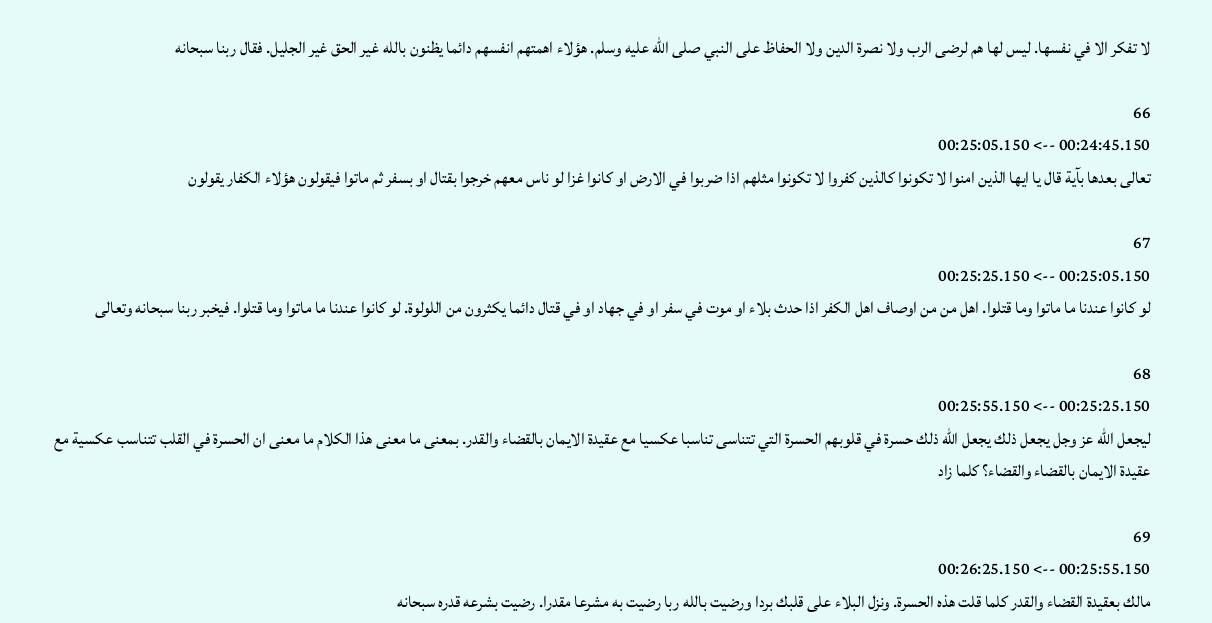لا تفكر الا في نفسها. ليس لها هم لرضى الرب ولا نصرة الدين ولا الحفاظ على النبي صلى الله عليه وسلم. هؤلاء اهمتهم انفسهم دائما يظنون بالله غير الحق غير الجليل. فقال ربنا سبحانه

66
00:24:45.150 --> 00:25:05.150
تعالى بعدها بآية قال يا ايها الذين امنوا لا تكونوا كالذين كفروا لا تكونوا مثلهم اذا ضربوا في الارض او كانوا غزا لو ناس معهم خرجوا بقتال او بسفر ثم ماتوا فيقولون هؤلاء الكفار يقولون

67
00:25:05.150 --> 00:25:25.150
لو كانوا عندنا ما ماتوا وما قتلوا. اهل من من اوصاف اهل الكفر اذا حدث بلاء او موت في سفر او في جهاد او في قتال دائما يكثرون من اللولوة. لو كانوا عندنا ما ماتوا وما قتلوا. فيخبر ربنا سبحانه وتعالى

68
00:25:25.150 --> 00:25:55.150
ليجعل الله عز وجل يجعل ذلك يجعل الله ذلك حسرة في قلوبهم الحسرة التي تتناسى تناسبا عكسيا مع عقيدة الايمان بالقضاء والقدر. بمعنى ما معنى هذا الكلام ما معنى ان الحسرة في القلب تتناسب عكسية مع عقيدة الايمان بالقضاء والقضاء؟ كلما زاد

69
00:25:55.150 --> 00:26:25.150
مالك بعقيدة القضاء والقدر كلما قلت هذه الحسرة. ونزل البلاء على قلبك بردا ورضيت بالله ربا رضيت به مشرعا مقدرا. رضيت بشرعه قدره سبحانه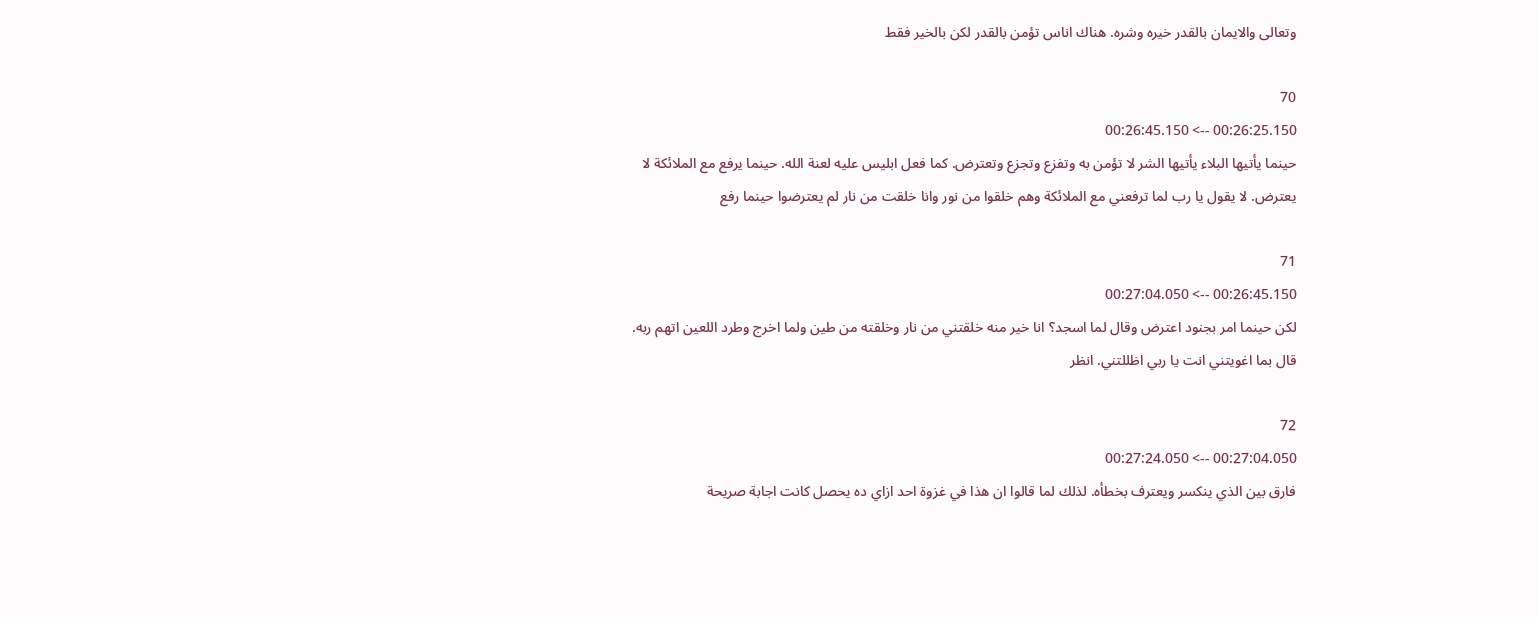وتعالى والايمان بالقدر خيره وشره. هناك اناس تؤمن بالقدر لكن بالخير فقط

70
00:26:25.150 --> 00:26:45.150
حينما يأتيها البلاء يأتيها الشر لا تؤمن به وتفزع وتجزع وتعترض. كما فعل ابليس عليه لعنة الله. حينما يرفع مع الملائكة لا يعترض. لا يقول يا رب لما ترفعني مع الملائكة وهم خلقوا من نور وانا خلقت من نار لم يعترضوا حينما رفع

71
00:26:45.150 --> 00:27:04.050
لكن حينما امر بجنود اعترض وقال لما اسجد؟ انا خير منه خلقتني من نار وخلقته من طين ولما اخرج وطرد اللعين اتهم ربه. قال بما اغويتني انت يا ربي اظللتني. انظر

72
00:27:04.050 --> 00:27:24.050
فارق بين الذي ينكسر ويعترف بخطأه. لذلك لما قالوا ان هذا في غزوة احد ازاي ده يحصل كانت اجابة صريحة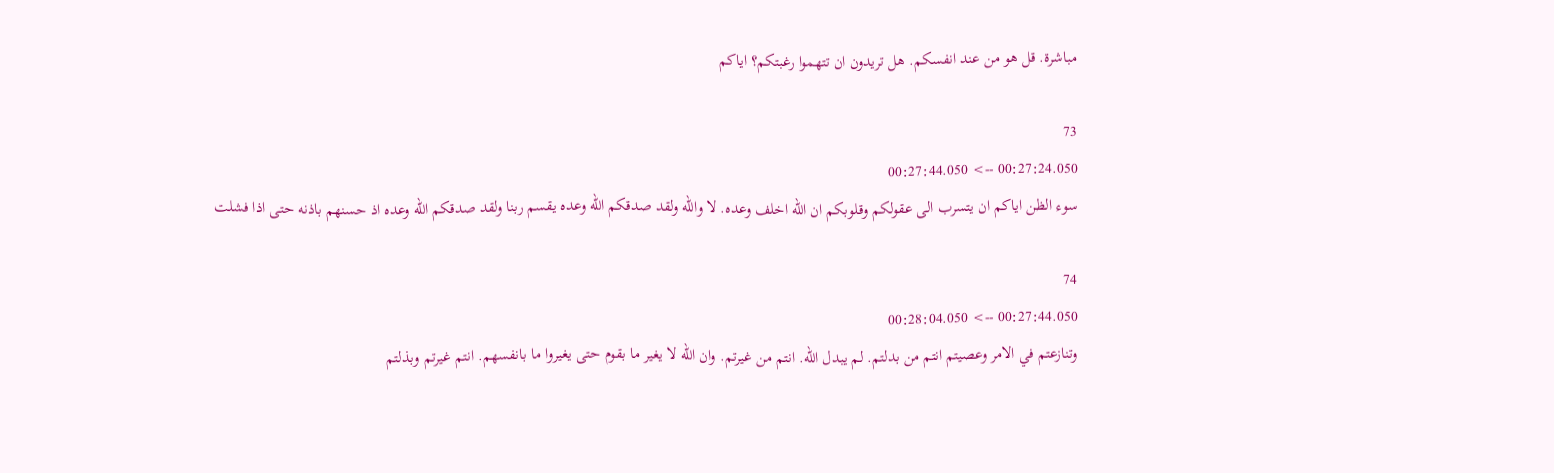مباشرة. قل هو من عند انفسكم. هل تريدون ان تتهموا رغبتكم؟ اياكم

73
00:27:24.050 --> 00:27:44.050
سوء الظن اياكم ان يتسرب الى عقولكم وقلوبكم ان الله اخلف وعده. لا والله ولقد صدقكم الله وعده يقسم ربنا ولقد صدقكم الله وعده اذ حسنهم باذنه حتى اذا فشلت

74
00:27:44.050 --> 00:28:04.050
وتنازعتم في الامر وعصيتم انتم من بدلتم. لم يبدل الله. انتم من غيرتم. وان الله لا يغير ما بقوم حتى يغيروا ما بانفسهم. انتم غيرتم وبذلتم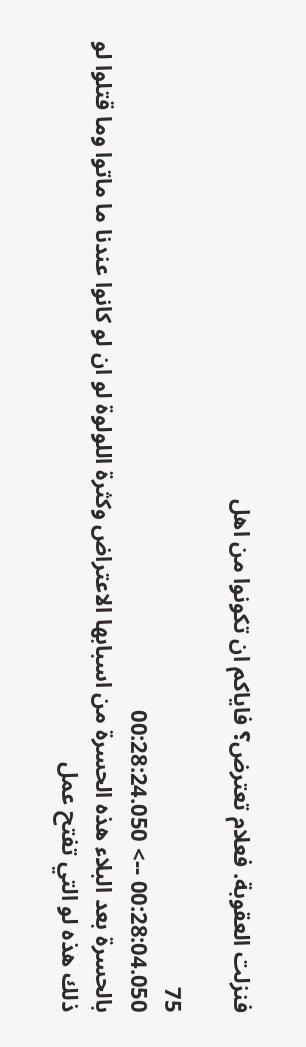فنزلت العقوبة. فعلام تعترض؟ فاياكم ان تكونوا من اهل

75
00:28:04.050 --> 00:28:24.050
بالحسرة بعد البلاء هذه الحسرة من اسبابها الاعتراض وكثرة اللولوة لو ان لو كانوا عندنا ما ماتوا وما قتلوا لو ذلك هذه لو التي تفتح عمل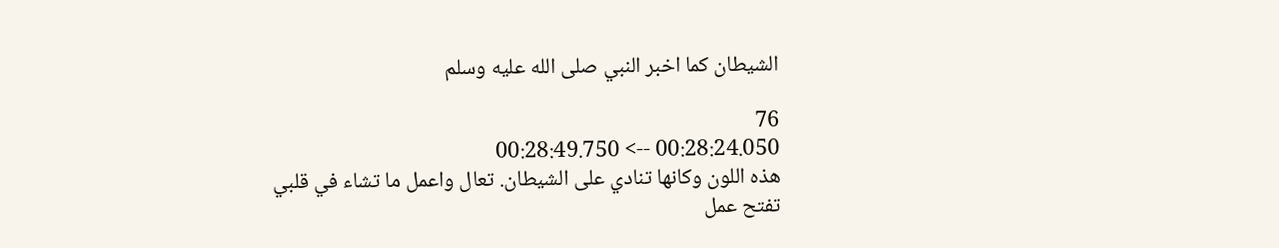الشيطان كما اخبر النبي صلى الله عليه وسلم

76
00:28:24.050 --> 00:28:49.750
هذه اللون وكانها تنادي على الشيطان. تعال واعمل ما تشاء في قلبي تفتح عمل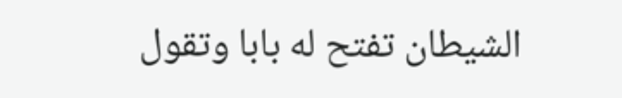الشيطان تفتح له بابا وتقول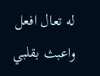له تعال افعل واعبث بقلبي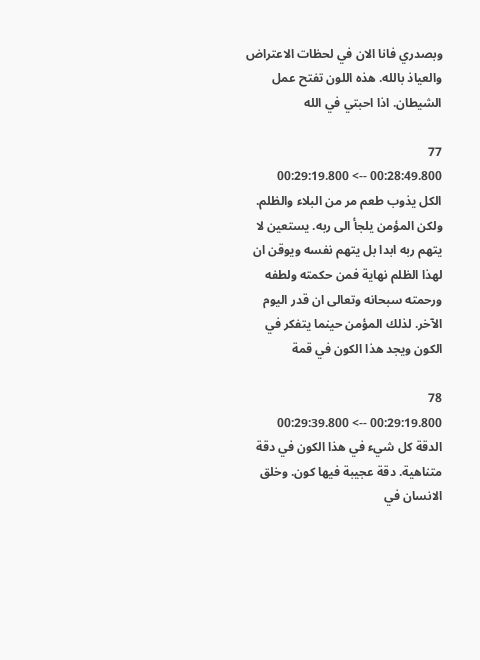وبصدري فانا الان في لحظات الاعتراض والعياذ بالله. هذه اللون تفتح عمل الشيطان. اذا احبتي في الله

77
00:28:49.800 --> 00:29:19.800
الكل يذوب طعم مر من البلاء والظلم. ولكن المؤمن يلجأ الى ربه. يستعين لا يتهم ربه ابدا بل يتهم نفسه ويوقن ان لهذا الظلم نهاية فمن حكمته ولطفه ورحمته سبحانه وتعالى ان قدر اليوم الآخر. لذلك المؤمن حينما يتفكر في الكون ويجد هذا الكون في قمة

78
00:29:19.800 --> 00:29:39.800
الدقة كل شيء في هذا الكون في دقة متناهية. دقة عجيبة فيها كون. وخلق الانسان في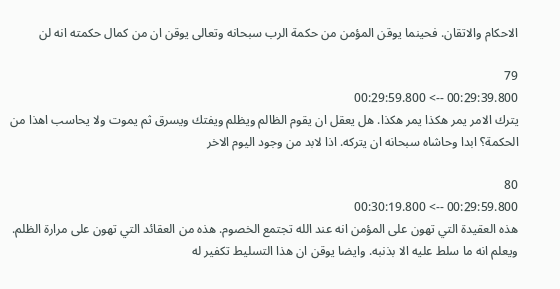الاحكام والاتقان. فحينما يوقن المؤمن من حكمة الرب سبحانه وتعالى يوقن ان من كمال حكمته انه لن

79
00:29:39.800 --> 00:29:59.800
يترك الامر يمر هكذا يمر هكذا. هل يعقل ان يقوم الظالم ويظلم ويفتك ويسرق ثم يموت ولا يحاسب اهذا من الحكمة؟ ابدا وحاشاه سبحانه ان يتركه. اذا لابد من وجود اليوم الاخر

80
00:29:59.800 --> 00:30:19.800
هذه العقيدة التي تهون على المؤمن انه عند الله تجتمع الخصوم. هذه من العقائد التي تهون على مرارة الظلم. ويعلم انه ما سلط عليه الا بذنبه. وايضا يوقن ان هذا التسليط تكفير له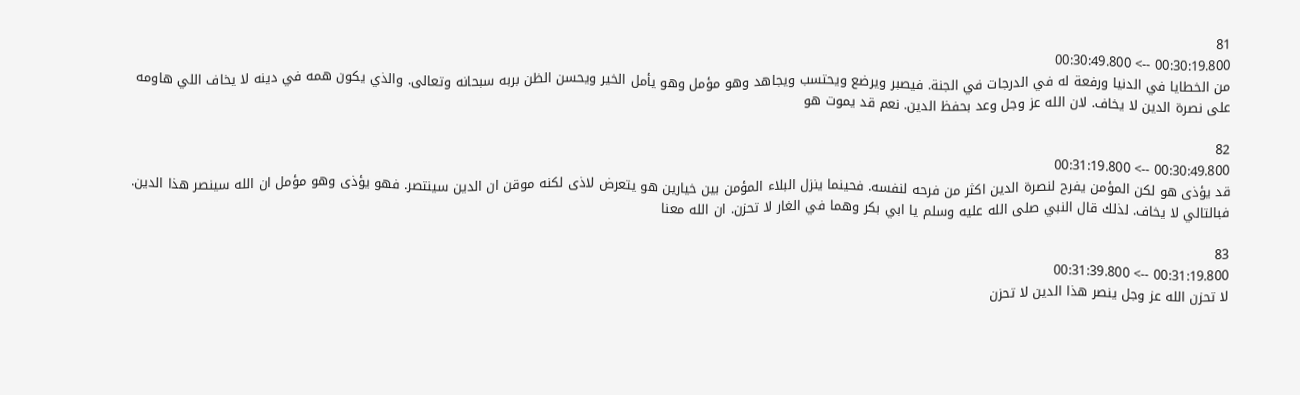81
00:30:19.800 --> 00:30:49.800
من الخطايا في الدنيا ورفعة له في الدرجات في الجنة. فيصبر ويرضع ويحتسب ويجاهد وهو مؤمل وهو يأمل الخير ويحسن الظن بربه سبحانه وتعالى. والذي يكون همه في دينه لا يخاف اللي هاومه على نصرة الدين لا يخاف. لان الله عز وجل وعد بحفظ الدين. نعم قد يموت هو

82
00:30:49.800 --> 00:31:19.800
قد يؤذى هو لكن المؤمن يفرح لنصرة الدين اكثر من فرحه لنفسه. فحينما ينزل البلاء المؤمن بين خيارين هو يتعرض لاذى لكنه موقن ان الدين سينتصر. فهو يؤذى وهو مؤمل ان الله سينصر هذا الدين. فبالتالي لا يخاف. لذلك قال النبي صلى الله عليه وسلم يا ابي بكر وهما في الغار لا تحزن. ان الله معنا

83
00:31:19.800 --> 00:31:39.800
لا تحزن الله عز وجل ينصر هذا الدين لا تحزن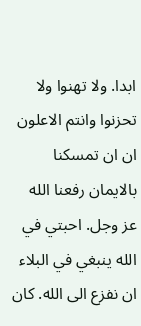ابدا. ولا تهنوا ولا تحزنوا وانتم الاعلون ان ان تمسكنا بالايمان رفعنا الله عز وجل. احبتي في الله ينبغي في البلاء ان نفزع الى الله. كان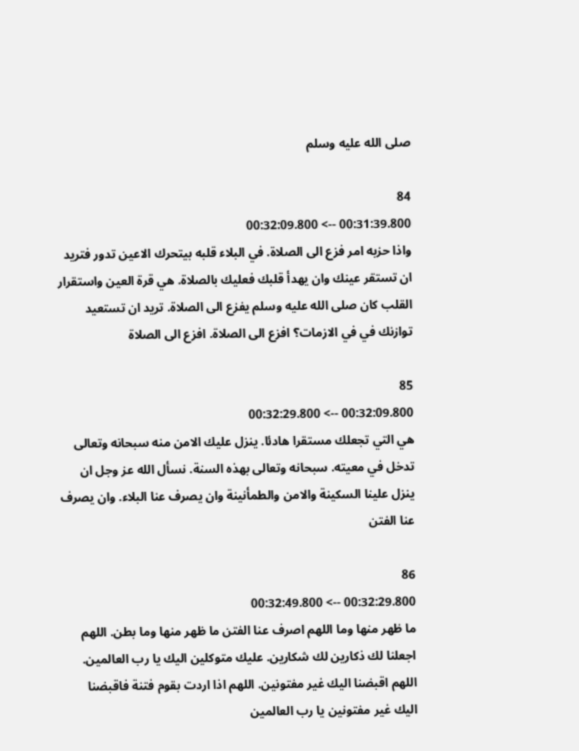صلى الله عليه وسلم

84
00:31:39.800 --> 00:32:09.800
واذا حزبه امر فزع الى الصلاة. في البلاء قلبه بيتحرك الاعين تدور فتريد ان تستقر عينك وان يهدأ قلبك فعليك بالصلاة. هي قرة العين واستقرار القلب كان صلى الله عليه وسلم يفزع الى الصلاة. تريد ان تستعيد توازنك في في الازمات؟ افزع الى الصلاة. افزع الى الصلاة

85
00:32:09.800 --> 00:32:29.800
هي التي تجعلك مستقرا هادئا. ينزل عليك الامن منه سبحانه وتعالى تدخل في معيته. سبحانه وتعالى بهذه السنة. نسأل الله عز وجل ان ينزل علينا السكينة والامن والطمأنينة وان يصرف عنا البلاء. وان يصرف عنا الفتن

86
00:32:29.800 --> 00:32:49.800
ما ظهر منها وما اللهم اصرف عنا الفتن ما ظهر منها وما بطن. اللهم اجعلنا لك ذكارين لك شكارين. عليك متوكلين اليك يا رب العالمين. اللهم اقبضنا اليك غير مفتونين. اللهم اذا اردت بقوم فتنة فاقبضنا اليك غير مفتونين يا رب العالمين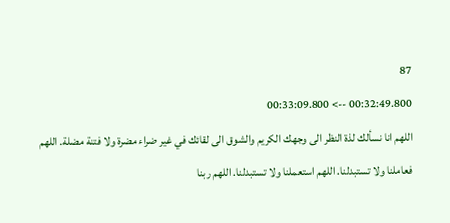87
00:32:49.800 --> 00:33:09.800
اللهم انا نسألك لذة النظر الى وجهك الكريم والشوق الى لقائك في غير ضراء مضرة ولا فتنة مضلة. اللهم فعاملنا ولا تستبدلنا. اللهم استعملنا ولا تستبدلنا. اللهم ربنا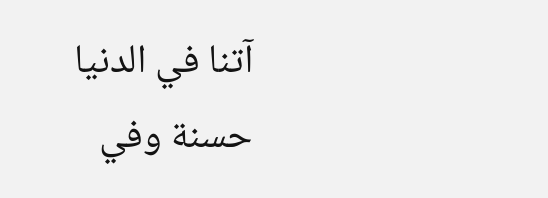آتنا في الدنيا حسنة وفي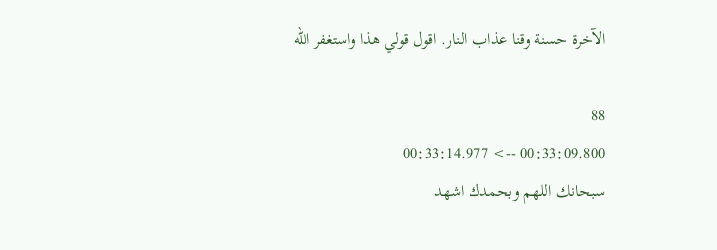الآخرة حسنة وقنا عذاب النار. اقول قولي هذا واستغفر الله

88
00:33:09.800 --> 00:33:14.977
سبحانك اللهم وبحمدك اشهد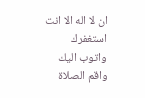ان لا اله الا انت استغفرك واتوب اليك واقم الصلاة